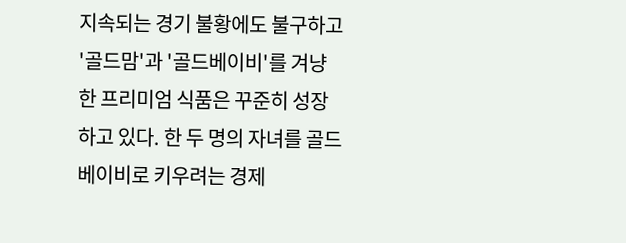지속되는 경기 불황에도 불구하고 '골드맘'과 '골드베이비'를 겨냥한 프리미엄 식품은 꾸준히 성장하고 있다. 한 두 명의 자녀를 골드베이비로 키우려는 경제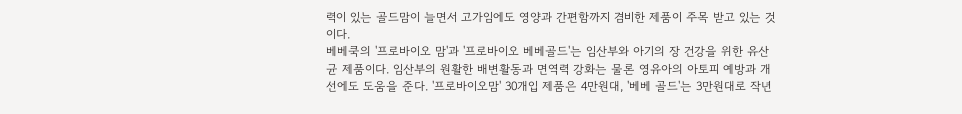력이 있는 골드맘이 늘면서 고가임에도 영양과 간편함까지 겸비한 제품이 주목 받고 있는 것이다.
베베쿡의 '프로바이오 맘'과 '프로바이오 베베골드'는 임산부와 아기의 장 건강을 위한 유산균 제품이다. 임산부의 원활한 배변활동과 면역력 강화는 물론 영유아의 아토피 예방과 개선에도 도움을 준다. '프로바이오맘' 30개입 제품은 4만원대, '베베 골드'는 3만원대로 작년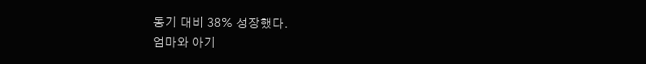동기 대비 38% 성장했다.
엄마와 아기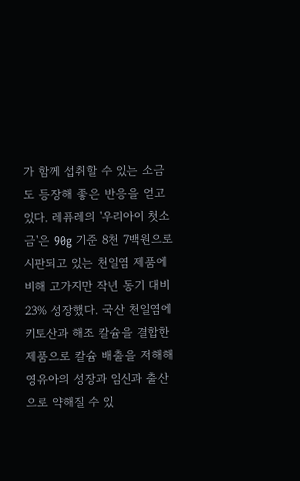가 함께 섭취할 수 있는 소금도 등장해 좋은 반응을 얻고 있다. 레퓨레의 '우리아이 첫소금'은 90g 기준 8천 7백원으로 시판되고 있는 천일염 제품에 비해 고가지만 작년 동기 대비 23% 성장했다. 국산 천일염에 키토산과 해조 칼슘을 결합한 제품으로 칼슘 배출을 저해해 영유아의 성장과 임신과 출산으로 약해질 수 있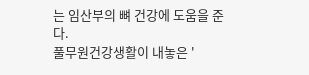는 임산부의 뼈 건강에 도움을 준다.
풀무원건강생활이 내놓은 '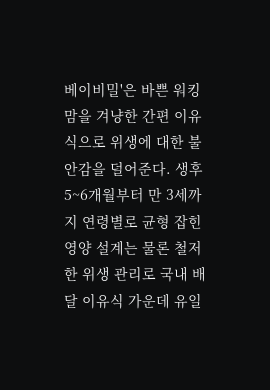베이비밀'은 바쁜 워킹맘을 겨냥한 간편 이유식으로 위생에 대한 불안감을 덜어준다. 생후 5~6개월부터 만 3세까지 연령별로 균형 잡힌 영양 설계는 물론 철저한 위생 관리로 국내 배달 이유식 가운데 유일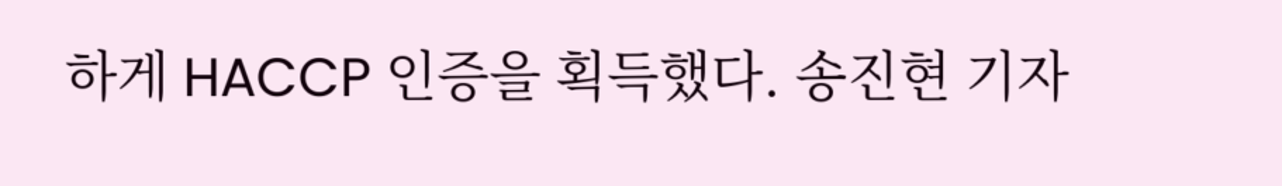하게 HACCP 인증을 획득했다. 송진현 기자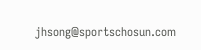jhsong@sportschosun.com